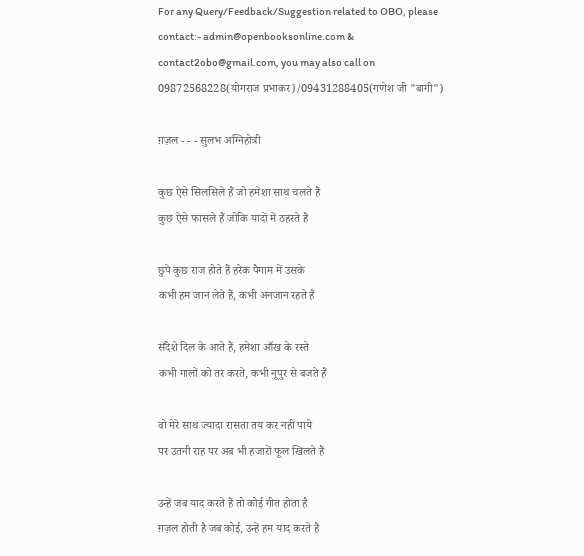For any Query/Feedback/Suggestion related to OBO, please contact:- admin@openbooksonline.com & contact2obo@gmail.com, you may also call on 09872568228(योगराज प्रभाकर)/09431288405(गणेश जी "बागी")

ग़ज़ल - - - सुलभ अग्निहोत्री

कुछ ऐसे सिलसिले हैं जो हमेशा साथ चलते हैं
कुछ ऐसे फासले हैं जोकि यादों में ठहरते हैं

छुपे कुछ राज होते हैं हरेक पैगाम में उसके
कभी हम जान लेते हैं, कभी अनजान रहते हैं

सँदेशे दिल के आते हैं, हमेशा आँख के रस्ते
कभी गालों को तर करते, कभी नूपुर से बजते हैं

वो मेरे साथ ज्यादा रासता तय कर नहीं पाये
पर उतनी राह पर अब भी हजारों फूल खिलते हैं

उन्हें जब याद करते हैं तो कोई गीत होता है
ग़ज़ल होती है जब कोई, उन्हें हम याद करते हैं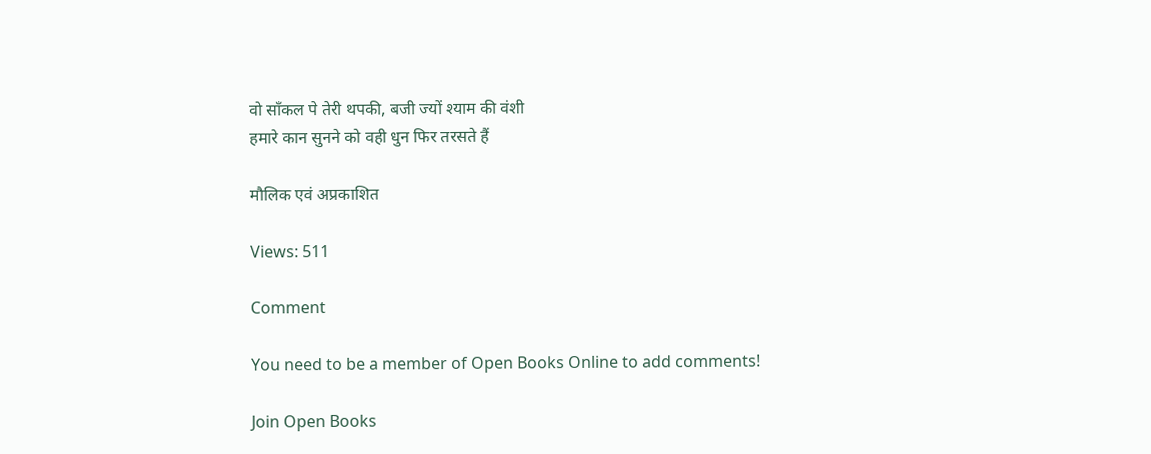वो साँकल पे तेरी थपकी, बजी ज्यों श्याम की वंशी
हमारे कान सुनने को वही धुन फिर तरसते हैं

मौलिक एवं अप्रकाशित

Views: 511

Comment

You need to be a member of Open Books Online to add comments!

Join Open Books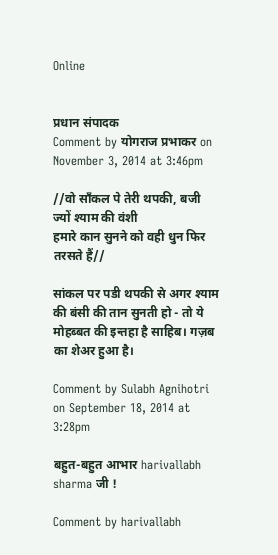Online


प्रधान संपादक
Comment by योगराज प्रभाकर on November 3, 2014 at 3:46pm

//वो साँकल पे तेरी थपकी, बजी ज्यों श्याम की वंशी
हमारे कान सुनने को वही धुन फिर तरसते हैं//

सांकल पर पडी थपकी से अगर श्याम की बंसी की तान सुनती हो - तो ये मोहब्बत की इन्तहा है साहिब। गज़ब का शेअर हुआ है।

Comment by Sulabh Agnihotri on September 18, 2014 at 3:28pm

बहुत-बहुत आभार harivallabh sharma जी !

Comment by harivallabh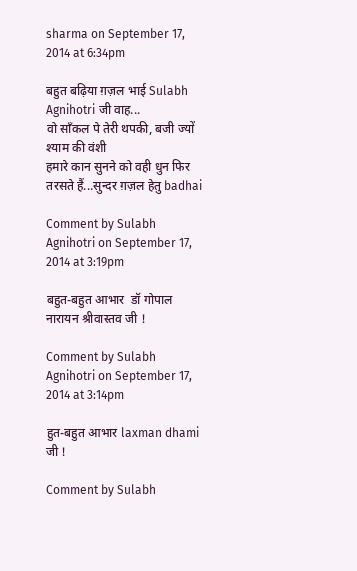sharma on September 17, 2014 at 6:34pm

बहुत बढ़िया ग़ज़ल भाई Sulabh Agnihotri जी वाह...
वो साँकल पे तेरी थपकी, बजी ज्यों श्याम की वंशी
हमारे कान सुनने को वही धुन फिर तरसते हैं...सुन्दर ग़ज़ल हेतु badhai

Comment by Sulabh Agnihotri on September 17, 2014 at 3:19pm

बहुत-बहुत आभार  डॉ गोपाल नारायन श्रीवास्तव जी !

Comment by Sulabh Agnihotri on September 17, 2014 at 3:14pm

हुत-बहुत आभार laxman dhami जी !

Comment by Sulabh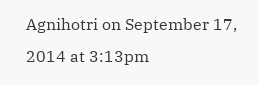Agnihotri on September 17, 2014 at 3:13pm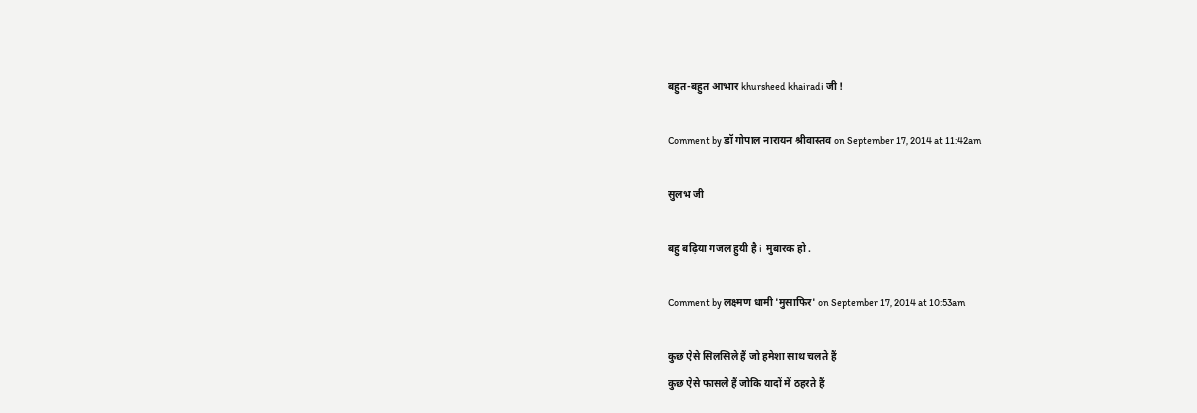बहुत-बहुत आभार khursheed khairadi जी !

Comment by डॉ गोपाल नारायन श्रीवास्तव on September 17, 2014 at 11:42am

सुलभ जी

बहु बढ़िया गजल हुयी है i  मुबारक हो .

Comment by लक्ष्मण धामी 'मुसाफिर' on September 17, 2014 at 10:53am

कुछ ऐसे सिलसिले हैं जो हमेशा साथ चलते हैं
कुछ ऐसे फासले हैं जोकि यादों में ठहरते हैं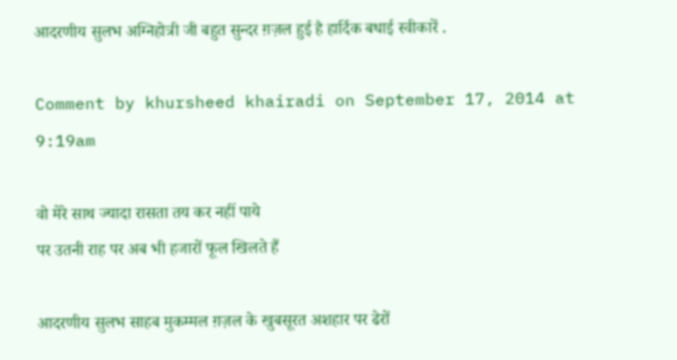आदरणीय सुलभ अग्निहोत्री जी बहुत सुन्दर ग़ज़ल हुई है हार्दिक बधाई स्वीकारें .

Comment by khursheed khairadi on September 17, 2014 at 9:19am

वो मेरे साथ ज्यादा रासता तय कर नहीं पाये
पर उतनी राह पर अब भी हजारों फूल खिलते हैं

आदरणीय सुलभ साहब मुकम्मल ग़ज़ल के खुबसूरत अशहार पर ढेरों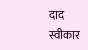दाद स्वीकार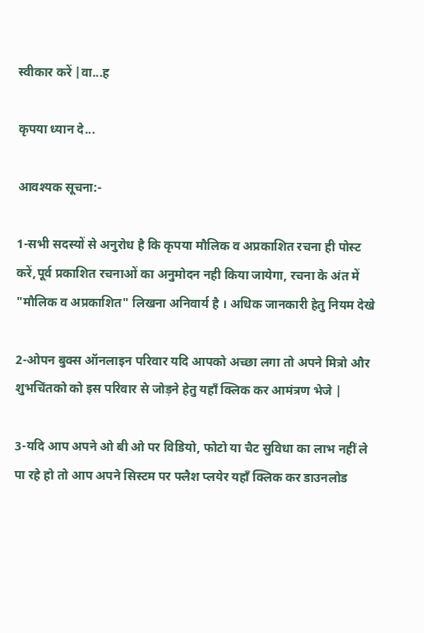स्वीकार करें |वा...ह

कृपया ध्यान दे...

आवश्यक सूचना:-

1-सभी सदस्यों से अनुरोध है कि कृपया मौलिक व अप्रकाशित रचना ही पोस्ट करें,पूर्व प्रकाशित रचनाओं का अनुमोदन नही किया जायेगा, रचना के अंत में "मौलिक व अप्रकाशित" लिखना अनिवार्य है । अधिक जानकारी हेतु नियम देखे

2-ओपन बुक्स ऑनलाइन परिवार यदि आपको अच्छा लगा तो अपने मित्रो और शुभचिंतको को इस परिवार से जोड़ने हेतु यहाँ क्लिक कर आमंत्रण भेजे |

3-यदि आप अपने ओ बी ओ पर विडियो, फोटो या चैट सुविधा का लाभ नहीं ले पा रहे हो तो आप अपने सिस्टम पर फ्लैश प्लयेर यहाँ क्लिक कर डाउनलोड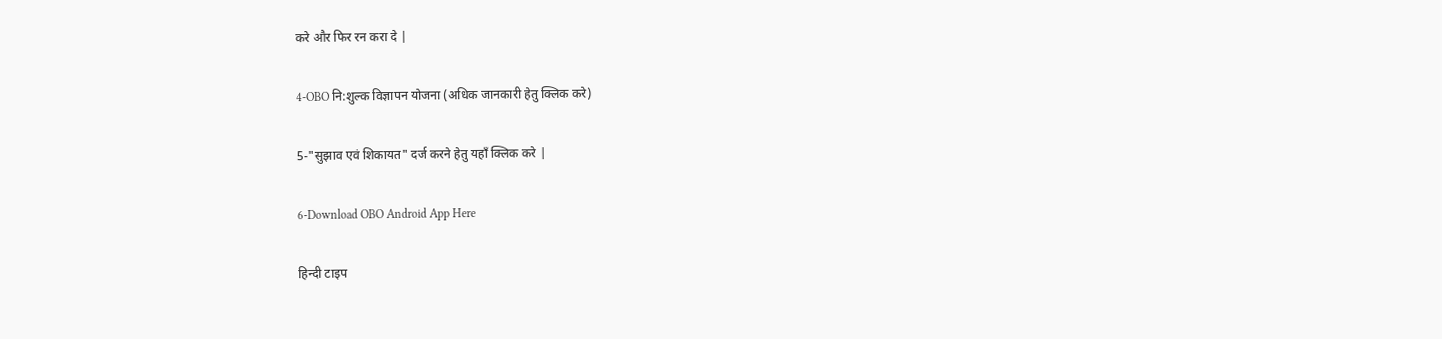करे और फिर रन करा दे |

4-OBO नि:शुल्क विज्ञापन योजना (अधिक जानकारी हेतु क्लिक करे)

5-"सुझाव एवं शिकायत" दर्ज करने हेतु यहाँ क्लिक करे |

6-Download OBO Android App Here

हिन्दी टाइप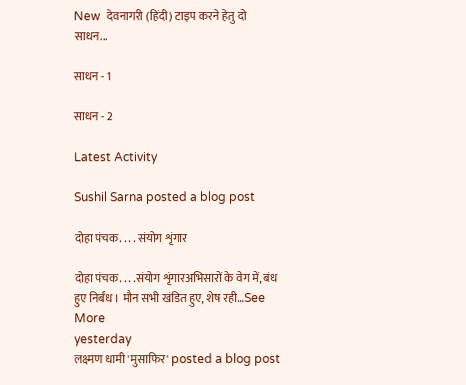New  देवनागरी (हिंदी) टाइप करने हेतु दो साधन...

साधन - 1

साधन - 2

Latest Activity

Sushil Sarna posted a blog post

दोहा पंचक. . . . संयोग शृंगार

दोहा पंचक. . . .संयोग शृंगारअभिसारों के वेग में, बंध हुए निर्बंध । मौन सभी खंडित हुए, शेष रही…See More
yesterday
लक्ष्मण धामी 'मुसाफिर' posted a blog post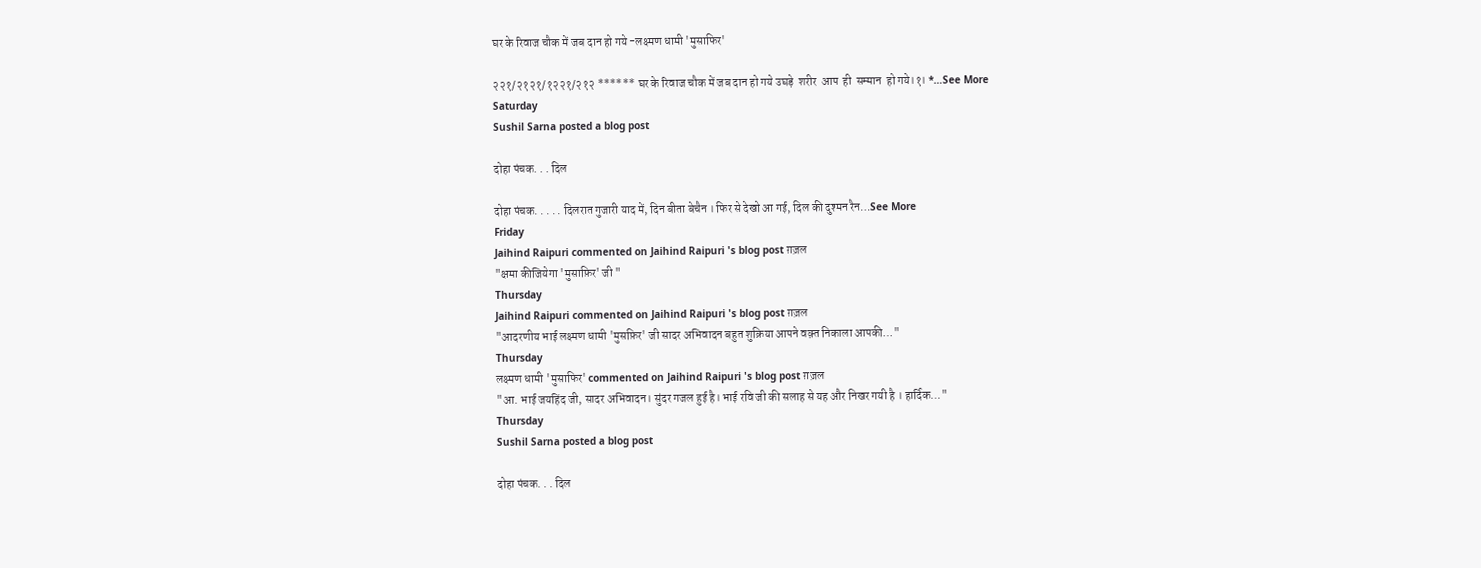घर के रिवाज चौक में जब दान हो गये -लक्ष्मण धामी 'मुसाफिर'

२२१/२१२१/१२२१/२१२ ****** घर के रिवाज चौक में जब दान हो गये उघड़े  शरीर  आप  ही  सम्मान  हो गये।१। *…See More
Saturday
Sushil Sarna posted a blog post

दोहा पंचक. . . दिल

दोहा पंचक. . . . . दिलरात गुजारी याद में, दिन बीता बेचैन । फिर से देखो आ गई, दिल की दुश्मन रैन…See More
Friday
Jaihind Raipuri commented on Jaihind Raipuri 's blog post ग़ज़ल
"क्षमा कीजियेगा 'मुसाफ़िर' जी "
Thursday
Jaihind Raipuri commented on Jaihind Raipuri 's blog post ग़ज़ल
"आदरणीय भाई लक्ष्मण धामी 'मुसफ़िर' जी सादर अभिवादन बहुत शुक्रिया आपने वक़्त निकाला आपकी…"
Thursday
लक्ष्मण धामी 'मुसाफिर' commented on Jaihind Raipuri 's blog post ग़ज़ल
"आ. भाई जयहिंद जी, सादर अभिवादन। सुंदर गजल हुई है। भाई रवि जी की सलाह से यह और निखर गयी है । हार्दिक…"
Thursday
Sushil Sarna posted a blog post

दोहा पंचक. . . दिल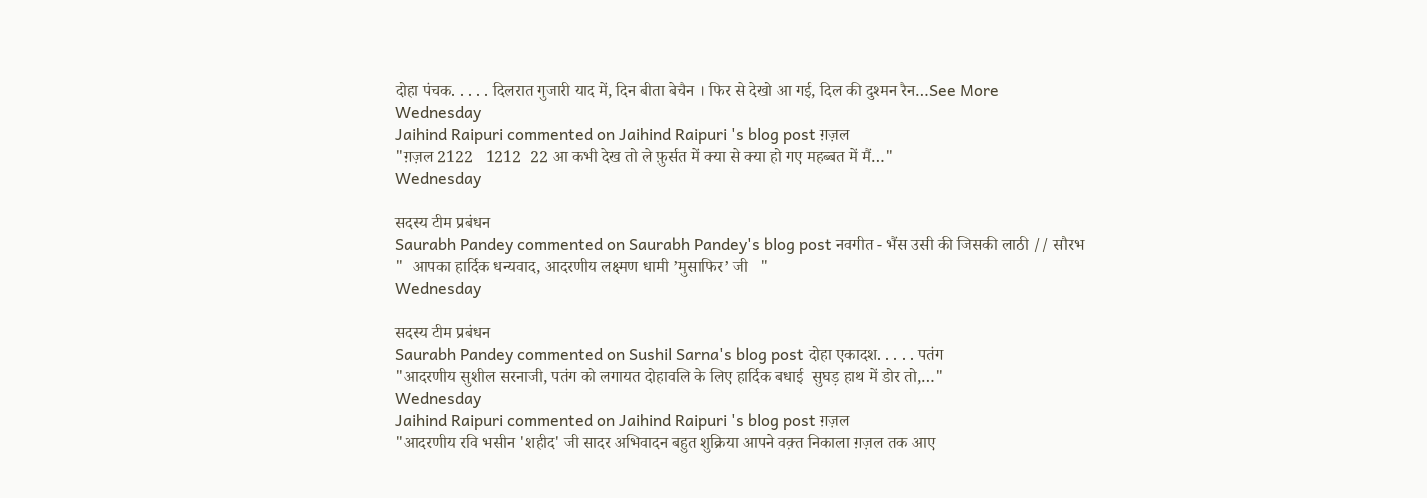दोहा पंचक. . . . . दिलरात गुजारी याद में, दिन बीता बेचैन । फिर से देखो आ गई, दिल की दुश्मन रैन…See More
Wednesday
Jaihind Raipuri commented on Jaihind Raipuri 's blog post ग़ज़ल
"ग़ज़ल 2122   1212  22 आ कभी देख तो ले फ़ुर्सत में क्या से क्या हो गए महब्बत में मैं…"
Wednesday

सदस्य टीम प्रबंधन
Saurabh Pandey commented on Saurabh Pandey's blog post नवगीत - भैंस उसी की जिसकी लाठी // सौरभ
"  आपका हार्दिक धन्यवाद, आदरणीय लक्ष्मण धामी ’मुसाफिर’ जी   "
Wednesday

सदस्य टीम प्रबंधन
Saurabh Pandey commented on Sushil Sarna's blog post दोहा एकादश. . . . . पतंग
"आदरणीय सुशील सरनाजी, पतंग को लगायत दोहावलि के लिए हार्दिक बधाई  सुघड़ हाथ में डोर तो,…"
Wednesday
Jaihind Raipuri commented on Jaihind Raipuri 's blog post ग़ज़ल
"आदरणीय रवि भसीन 'शहीद' जी सादर अभिवादन बहुत शुक्रिया आपने वक़्त निकाला ग़ज़ल तक आए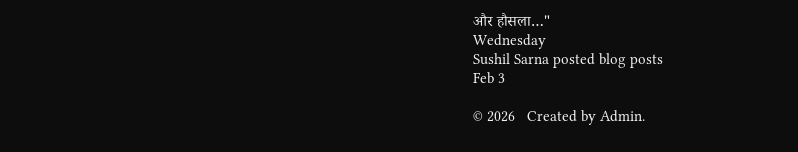और हौसला…"
Wednesday
Sushil Sarna posted blog posts
Feb 3

© 2026   Created by Admin.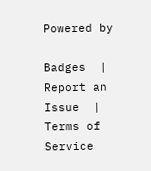Powered by

Badges  |  Report an Issue  |  Terms of Service